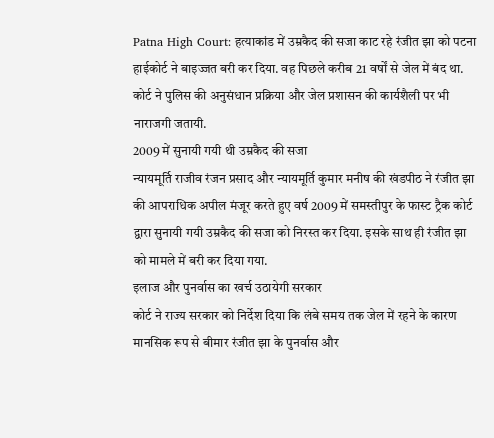Patna High Court: हत्याकांड में उम्रकैद की सजा काट रहे रंजीत झा को पटना हाईकोर्ट ने बाइज्जत बरी कर दिया. वह पिछले करीब 21 वर्षों से जेल में बंद था. कोर्ट ने पुलिस की अनुसंधान प्रक्रिया और जेल प्रशासन की कार्यशैली पर भी नाराजगी जतायी.
2009 में सुनायी गयी थी उम्रकैद की सजा
न्यायमूर्ति राजीव रंजन प्रसाद और न्यायमूर्ति कुमार मनीष की खंडपीठ ने रंजीत झा की आपराधिक अपील मंजूर करते हुए वर्ष 2009 में समस्तीपुर के फास्ट ट्रैक कोर्ट द्वारा सुनायी गयी उम्रकैद की सजा को निरस्त कर दिया. इसके साथ ही रंजीत झा को मामले में बरी कर दिया गया.
इलाज और पुनर्वास का खर्च उठायेगी सरकार
कोर्ट ने राज्य सरकार को निर्देश दिया कि लंबे समय तक जेल में रहने के कारण मानसिक रूप से बीमार रंजीत झा के पुनर्वास और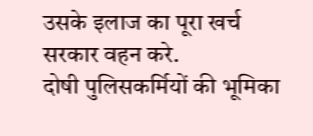उसके इलाज का पूरा खर्च सरकार वहन करे.
दोषी पुलिसकर्मियों की भूमिका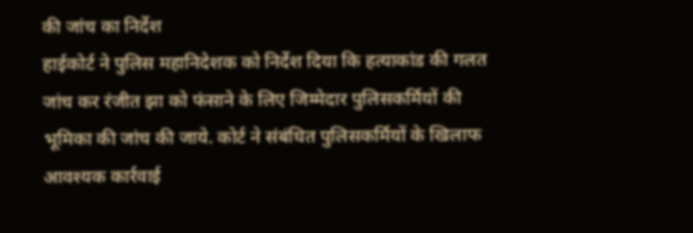की जांच का निर्देश
हाईकोर्ट ने पुलिस महानिदेशक को निर्देश दिया कि हत्याकांड की गलत जांच कर रंजीत झा को फंसाने के लिए जिम्मेदार पुलिसकर्मियों की भूमिका की जांच की जाये. कोर्ट ने संबंधित पुलिसकर्मियों के खिलाफ आवश्यक कार्रवाई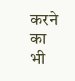करने का भी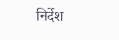निर्देश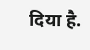दिया है.